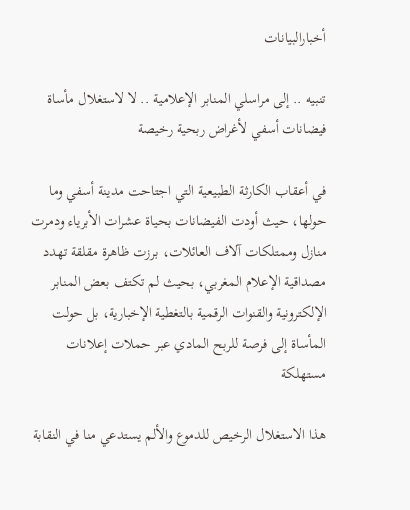أخبارالبيانات

تنبيه .. إلى مراسلي المنابر الإعلامية .. لا لاستغلال مأساة فيضانات أسفي لأغراض ربحية رخيصة

في أعقاب الكارثة الطبيعية التي اجتاحت مدينة أسفي وما حولها، حيث أودت الفيضانات بحياة عشرات الأبرياء ودمرت منازل وممتلكات آلاف العائلات، برزت ظاهرة مقلقة تهدد مصداقية الإعلام المغربي، بحيث لم تكتف بعض المنابر الإلكترونية والقنوات الرقمية بالتغطية الإخبارية، بل حولت المأساة إلى فرصة للربح المادي عبر حملات إعلانات مستهلكة

هذا الاستغلال الرخيص للدموع والألم يستدعي منا في النقابة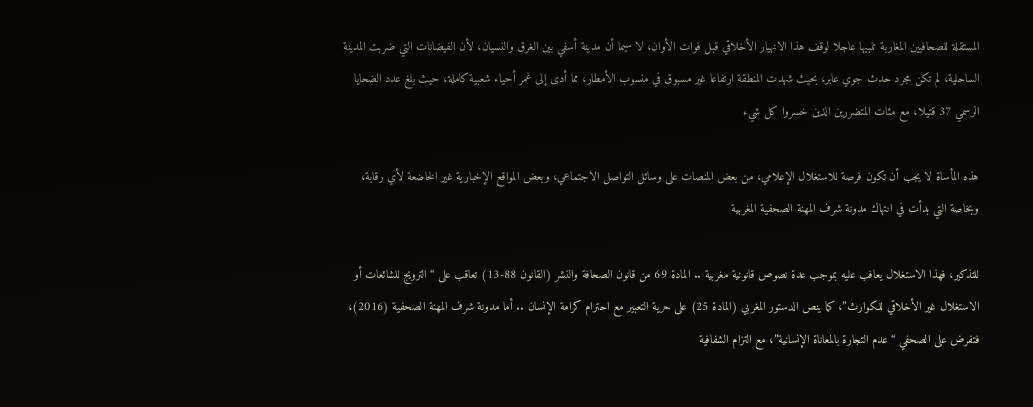المستقلة للصحافيين المغاربة تنبيها عاجلا لوقف هذا الانهيار الأخلاقي قبل فوات الأوان، لا سيما أن مدينة أسفي بين الغرق والنسيان، لأن الفيضانات التي ضربت المدينة الساحلية، لم تكن مجرد حدث جوي عابر، بحيث شهدت المنطقة ارتفاعا غير مسبوق في منسوب الأمطار، مما أدى إلى غمر أحياء شعبية كاملة، حيث بلغ عدد الضحايا الرسمي 37 قتيلا، مع مئات المتضررين الذين خسروا كل شيء

هذه المأساة لا يجب أن تكون فرصة للاستغلال الإعلامي، من بعض المنصات على وسائل التواصل الاجتماعي، وبعض المواقع الإخبارية غير الخاضعة لأي رقابة، وبخاصة التي بدأت في انتهاك مدونة شرف المهنة الصحفية المغربية

للتذكير، فهذا الاستغلال يعافب عليه بموجب عدة نصوص قانونية مغربية .. المادة 69 من قانون الصحافة والنشر (القانون 88-13) تعاقب على “الترويج للشائعات أو الاستغلال غير الأخلاقي للكوارث”، كما ينص الدستور المغربي (المادة 25) على حرية التعبير مع احترام كرامة الإنسان .. أما مدونة شرف المهنة الصحفية (2016)، فتفرض على الصحفي “عدم التجارة بالمعاناة الإنسانية”، مع التزام الشفافية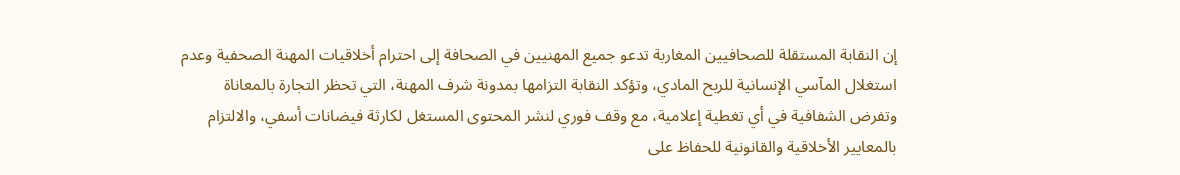إن النقابة المستقلة للصحافيين المغاربة تدعو جميع المهنيين في الصحافة إلى احترام أخلاقيات المهنة الصحفية وعدم استغلال المآسي الإنسانية للربح المادي، وتؤكد النقابة التزامها بمدونة شرف المهنة، التي تحظر التجارة بالمعاناة وتفرض الشفافية في أي تغطية إعلامية، مع وقف فوري لنشر المحتوى المستغل لكارثة فيضانات أسفي، والالتزام بالمعايير الأخلاقية والقانونية للحفاظ على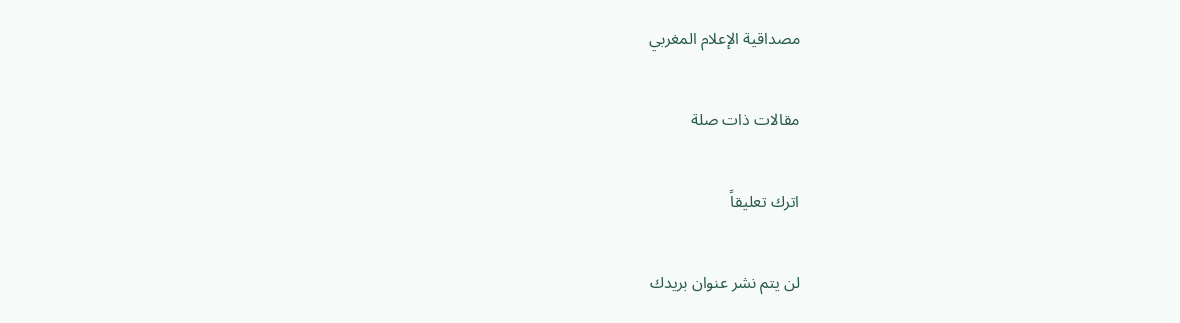مصداقية الإعلام المغربي

مقالات ذات صلة

اترك تعليقاً

لن يتم نشر عنوان بريدك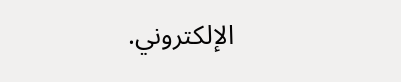الإلكتروني.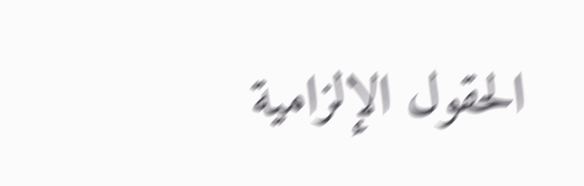الحقول الإلزامية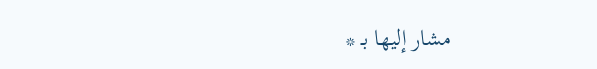مشار إليها بـ *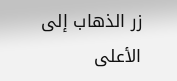زر الذهاب إلى الأعلى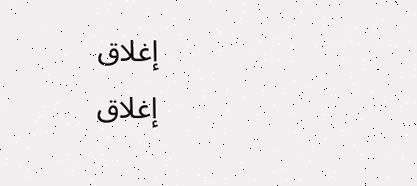إغلاق
إغلاق